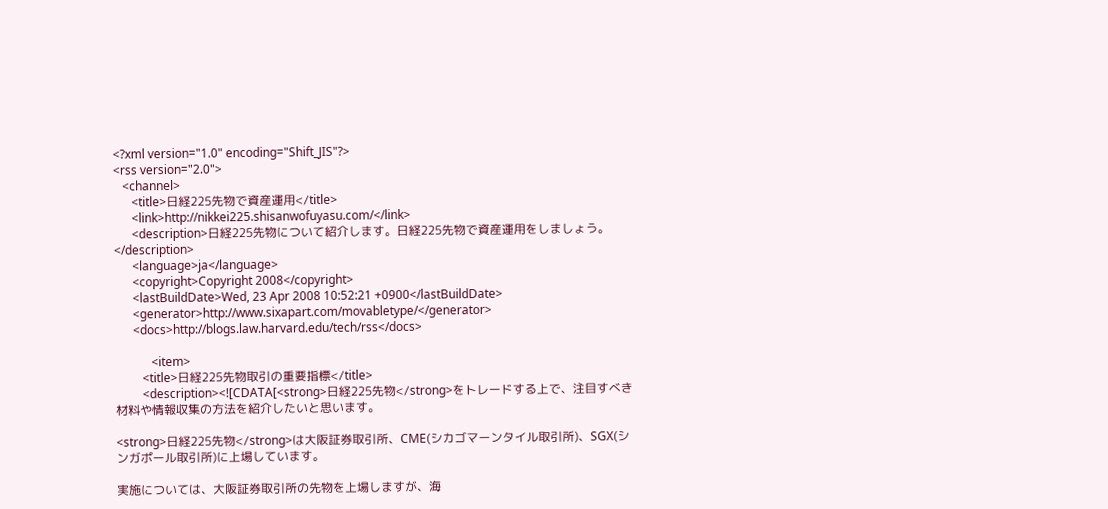<?xml version="1.0" encoding="Shift_JIS"?>
<rss version="2.0">
   <channel>
      <title>日経225先物で資産運用</title>
      <link>http://nikkei225.shisanwofuyasu.com/</link>
      <description>日経225先物について紹介します。日経225先物で資産運用をしましょう。</description>
      <language>ja</language>
      <copyright>Copyright 2008</copyright>
      <lastBuildDate>Wed, 23 Apr 2008 10:52:21 +0900</lastBuildDate>
      <generator>http://www.sixapart.com/movabletype/</generator>
      <docs>http://blogs.law.harvard.edu/tech/rss</docs>

            <item>
         <title>日経225先物取引の重要指標</title>
         <description><![CDATA[<strong>日経225先物</strong>をトレードする上で、注目すべき材料や情報収集の方法を紹介したいと思います。

<strong>日経225先物</strong>は大阪証券取引所、CME(シカゴマーンタイル取引所)、SGX(シンガポール取引所)に上場しています。

実施については、大阪証券取引所の先物を上場しますが、海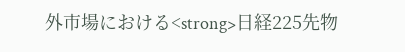外市場における<strong>日経225先物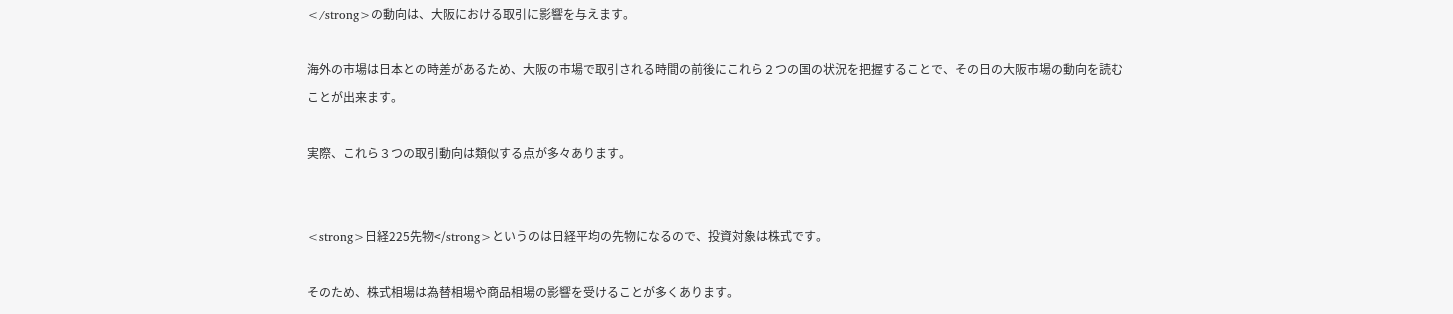</strong>の動向は、大阪における取引に影響を与えます。

海外の市場は日本との時差があるため、大阪の市場で取引される時間の前後にこれら２つの国の状況を把握することで、その日の大阪市場の動向を読むことが出来ます。

実際、これら３つの取引動向は類似する点が多々あります。


<strong>日経225先物</strong>というのは日経平均の先物になるので、投資対象は株式です。

そのため、株式相場は為替相場や商品相場の影響を受けることが多くあります。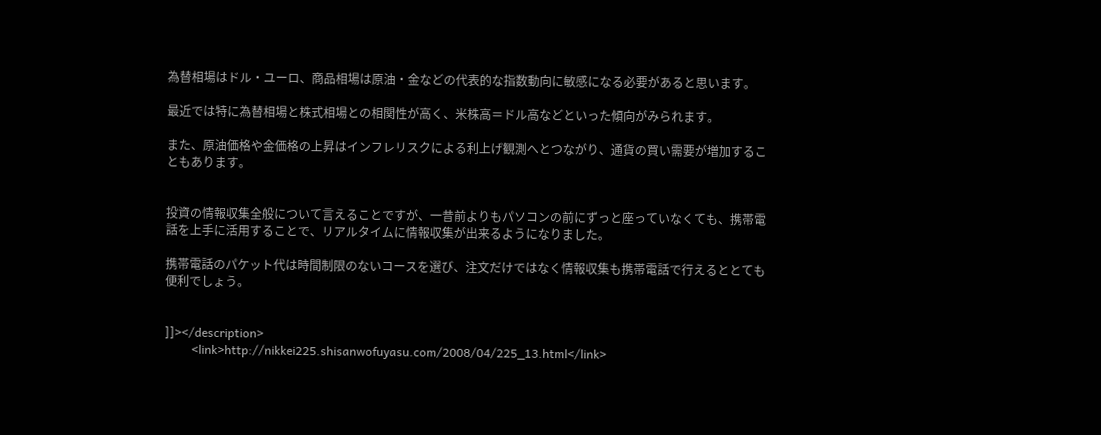為替相場はドル・ユーロ、商品相場は原油・金などの代表的な指数動向に敏感になる必要があると思います。

最近では特に為替相場と株式相場との相関性が高く、米株高＝ドル高などといった傾向がみられます。

また、原油価格や金価格の上昇はインフレリスクによる利上げ観測へとつながり、通貨の買い需要が増加することもあります。


投資の情報収集全般について言えることですが、一昔前よりもパソコンの前にずっと座っていなくても、携帯電話を上手に活用することで、リアルタイムに情報収集が出来るようになりました。

携帯電話のパケット代は時間制限のないコースを選び、注文だけではなく情報収集も携帯電話で行えるととても便利でしょう。


]]></description>
         <link>http://nikkei225.shisanwofuyasu.com/2008/04/225_13.html</link>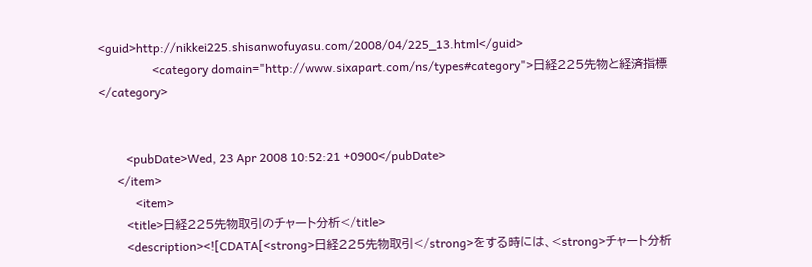<guid>http://nikkei225.shisanwofuyasu.com/2008/04/225_13.html</guid>
                  <category domain="http://www.sixapart.com/ns/types#category">日経225先物と経済指標</category>


         <pubDate>Wed, 23 Apr 2008 10:52:21 +0900</pubDate>
      </item>
            <item>
         <title>日経225先物取引のチャート分析</title>
         <description><![CDATA[<strong>日経225先物取引</strong>をする時には、<strong>チャート分析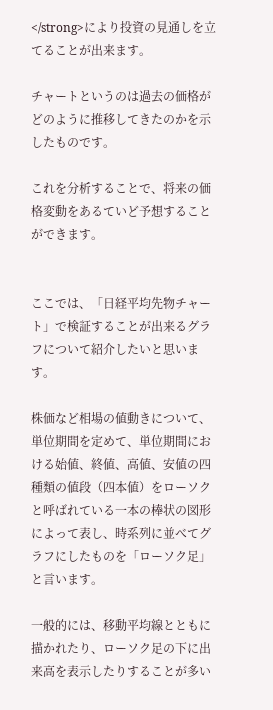</strong>により投資の見通しを立てることが出来ます。

チャートというのは過去の価格がどのように推移してきたのかを示したものです。

これを分析することで、将来の価格変動をあるていど予想することができます。


ここでは、「日経平均先物チャート」で検証することが出来るグラフについて紹介したいと思います。

株価など相場の値動きについて、単位期間を定めて、単位期間における始値、終値、高値、安値の四種類の値段（四本値）をローソクと呼ばれている一本の棒状の図形によって表し、時系列に並べてグラフにしたものを「ローソク足」と言います。

一般的には、移動平均線とともに描かれたり、ローソク足の下に出来高を表示したりすることが多い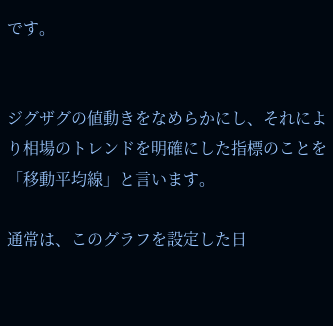です。


ジグザグの値動きをなめらかにし、それにより相場のトレンドを明確にした指標のことを「移動平均線」と言います。

通常は、このグラフを設定した日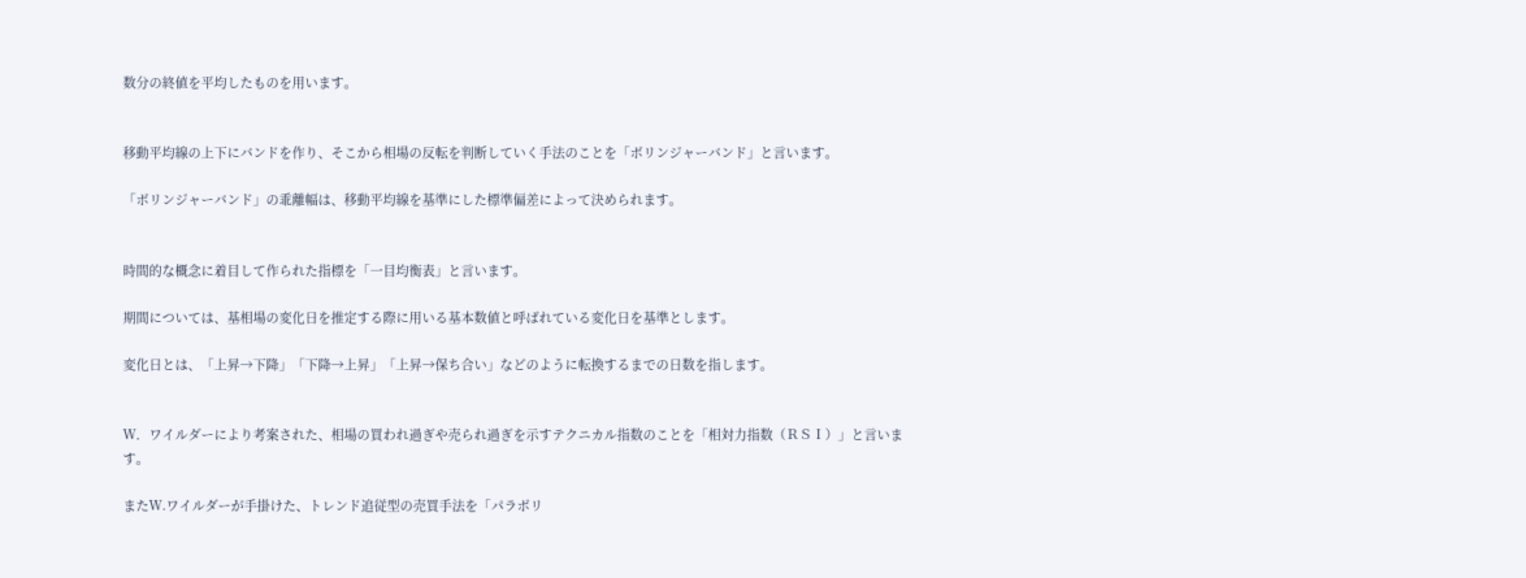数分の終値を平均したものを用います。


移動平均線の上下にバンドを作り、そこから相場の反転を判断していく手法のことを「ボリンジャーバンド」と言います。

「ボリンジャーバンド」の乖離幅は、移動平均線を基準にした標準偏差によって決められます。


時間的な概念に着目して作られた指標を「一目均衡表」と言います。

期間については、基相場の変化日を推定する際に用いる基本数値と呼ばれている変化日を基準とします。

変化日とは、「上昇→下降」「下降→上昇」「上昇→保ち合い」などのように転換するまでの日数を指します。


Ｗ．ワイルダーにより考案された、相場の買われ過ぎや売られ過ぎを示すテクニカル指数のことを「相対力指数（ＲＳＩ）」と言います。

またＷ.ワイルダーが手掛けた、トレンド追従型の売買手法を「パラボリ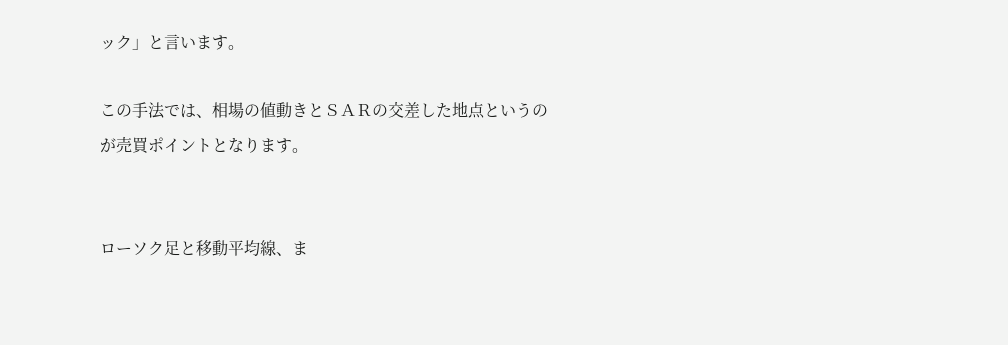ック」と言います。

この手法では、相場の値動きとＳＡＲの交差した地点というのが売買ポイントとなります。


ローソク足と移動平均線、ま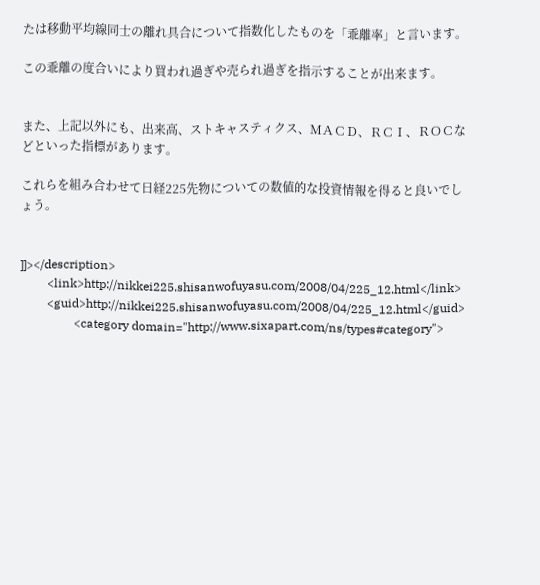たは移動平均線同士の離れ具合について指数化したものを「乖離率」と言います。

この乖離の度合いにより買われ過ぎや売られ過ぎを指示することが出来ます。


また、上記以外にも、出来高、ストキャスティクス、ＭＡＣＤ、ＲＣＩ、ＲＯＣなどといった指標があります。

これらを組み合わせて日経225先物についての数値的な投資情報を得ると良いでしょう。


]]></description>
         <link>http://nikkei225.shisanwofuyasu.com/2008/04/225_12.html</link>
         <guid>http://nikkei225.shisanwofuyasu.com/2008/04/225_12.html</guid>
                  <category domain="http://www.sixapart.com/ns/types#category">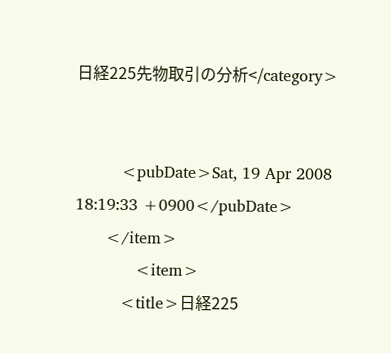日経225先物取引の分析</category>


         <pubDate>Sat, 19 Apr 2008 18:19:33 +0900</pubDate>
      </item>
            <item>
         <title>日経225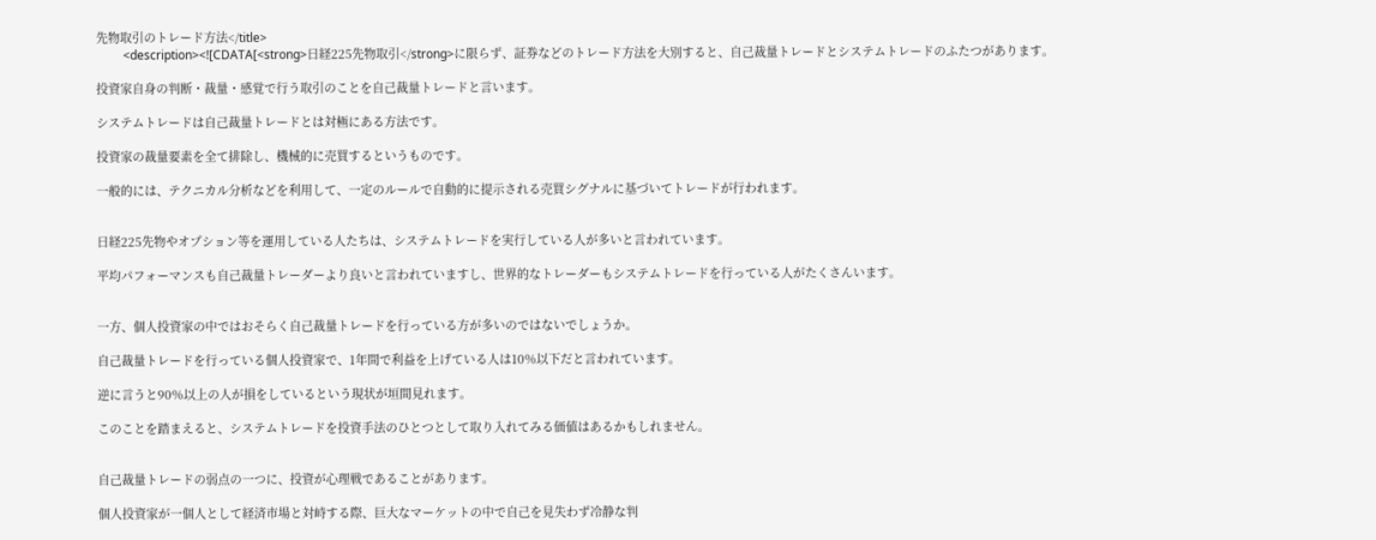先物取引のトレード方法</title>
         <description><![CDATA[<strong>日経225先物取引</strong>に限らず、証券などのトレード方法を大別すると、自己裁量トレードとシステムトレードのふたつがあります。

投資家自身の判断・裁量・感覚で行う取引のことを自己裁量トレードと言います。

システムトレードは自己裁量トレードとは対極にある方法です。

投資家の裁量要素を全て排除し、機械的に売買するというものです。

一般的には、テクニカル分析などを利用して、一定のルールで自動的に提示される売買シグナルに基づいてトレードが行われます。


日経225先物やオプション等を運用している人たちは、システムトレードを実行している人が多いと言われています。

平均パフォーマンスも自己裁量トレーダーより良いと言われていますし、世界的なトレーダーもシステムトレードを行っている人がたくさんいます。


一方、個人投資家の中ではおそらく自己裁量トレードを行っている方が多いのではないでしょうか。

自己裁量トレードを行っている個人投資家で、1年間で利益を上げている人は10％以下だと言われています。

逆に言うと90％以上の人が損をしているという現状が垣間見れます。

このことを踏まえると、システムトレードを投資手法のひとつとして取り入れてみる価値はあるかもしれません。


自己裁量トレードの弱点の一つに、投資が心理戦であることがあります。

個人投資家が一個人として経済市場と対峙する際、巨大なマーケットの中で自己を見失わず冷静な判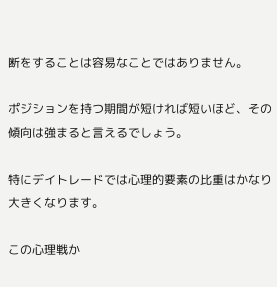断をすることは容易なことではありません。

ポジションを持つ期間が短ければ短いほど、その傾向は強まると言えるでしょう。

特にデイトレードでは心理的要素の比重はかなり大きくなります。

この心理戦か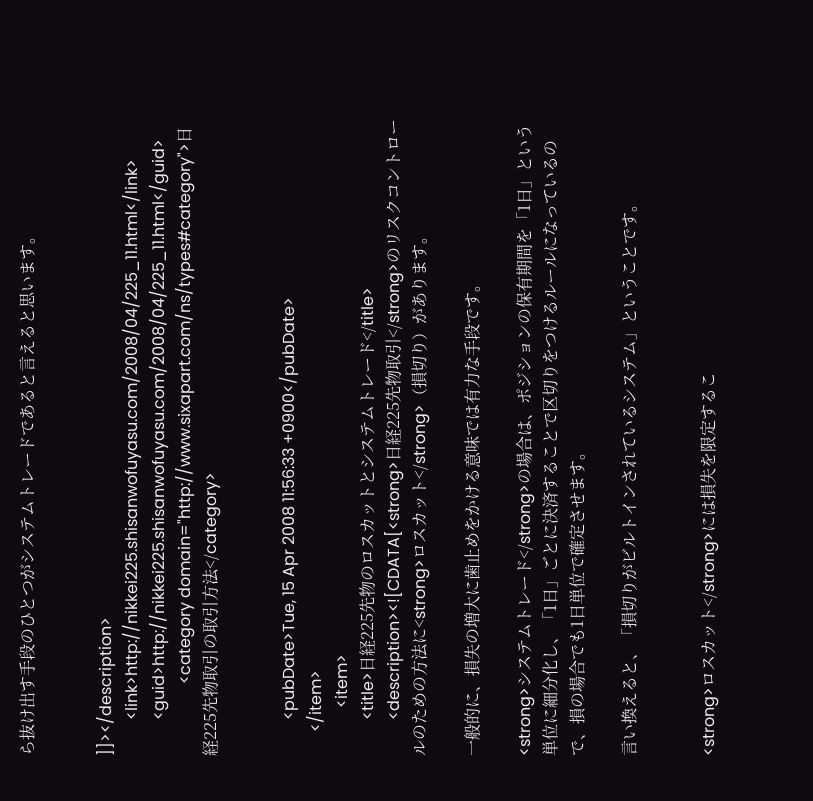ら抜け出す手段のひとつがシステムトレードであると言えると思います。


]]></description>
         <link>http://nikkei225.shisanwofuyasu.com/2008/04/225_11.html</link>
         <guid>http://nikkei225.shisanwofuyasu.com/2008/04/225_11.html</guid>
                  <category domain="http://www.sixapart.com/ns/types#category">日経225先物取引の取引方法</category>


         <pubDate>Tue, 15 Apr 2008 11:56:33 +0900</pubDate>
      </item>
            <item>
         <title>日経225先物のロスカットとシステムトレード</title>
         <description><![CDATA[<strong>日経225先物取引</strong>のリスクコントロールのための方法に<strong>ロスカット</strong>（損切り）があります。

一般的に、損失の増大に歯止めをかける意味では有力な手段です。

<strong>システムトレード</strong>の場合は、ポジションの保有期間を「1日」という単位に細分化し、「1日」ごとに決済することで区切りをつけるルールになっているので、損の場合でも1日単位で確定させます。

言い換えると、「損切りがビルトインされているシステム」ということです。


<strong>ロスカット</strong>には損失を限定するこ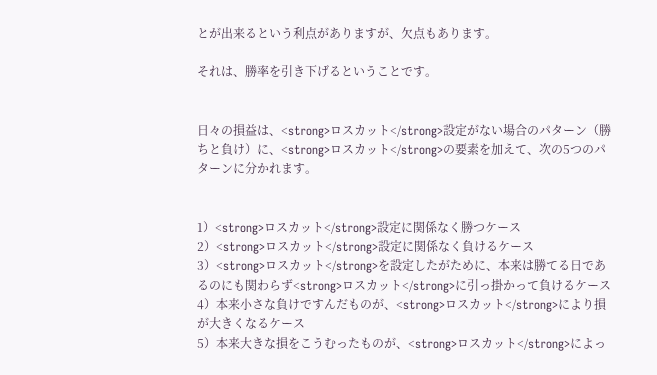とが出来るという利点がありますが、欠点もあります。

それは、勝率を引き下げるということです。


日々の損益は、<strong>ロスカット</strong>設定がない場合のパターン（勝ちと負け）に、<strong>ロスカット</strong>の要素を加えて、次の5つのパターンに分かれます。


1）<strong>ロスカット</strong>設定に関係なく勝つケース
2）<strong>ロスカット</strong>設定に関係なく負けるケース
3）<strong>ロスカット</strong>を設定したがために、本来は勝てる日であるのにも関わらず<strong>ロスカット</strong>に引っ掛かって負けるケース
4）本来小さな負けですんだものが、<strong>ロスカット</strong>により損が大きくなるケース
5）本来大きな損をこうむったものが、<strong>ロスカット</strong>によっ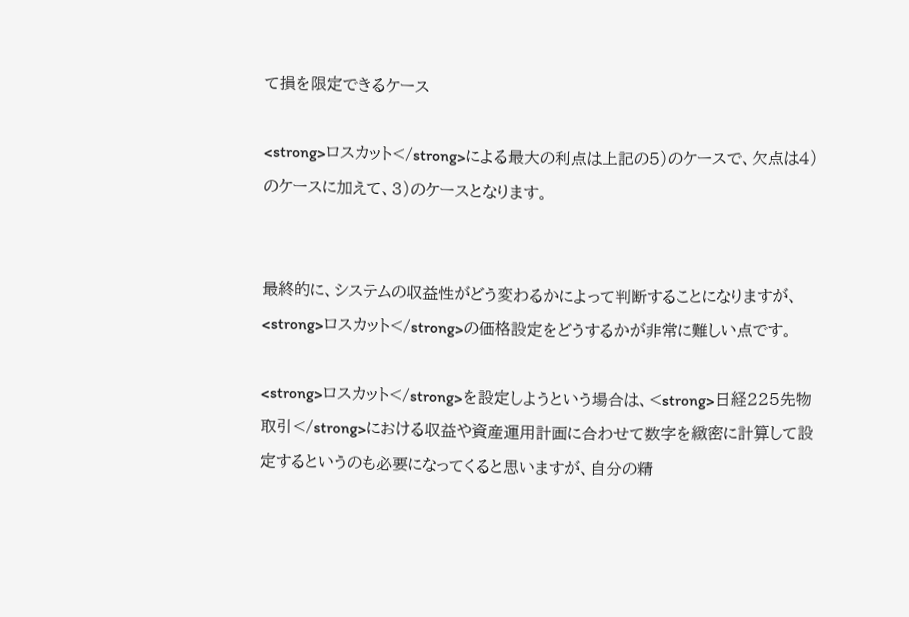て損を限定できるケース

<strong>ロスカット</strong>による最大の利点は上記の5）のケースで、欠点は4）のケースに加えて、3）のケースとなります。


最終的に、システムの収益性がどう変わるかによって判断することになりますが、<strong>ロスカット</strong>の価格設定をどうするかが非常に難しい点です。

<strong>ロスカット</strong>を設定しようという場合は、<strong>日経225先物取引</strong>における収益や資産運用計画に合わせて数字を緻密に計算して設定するというのも必要になってくると思いますが、自分の精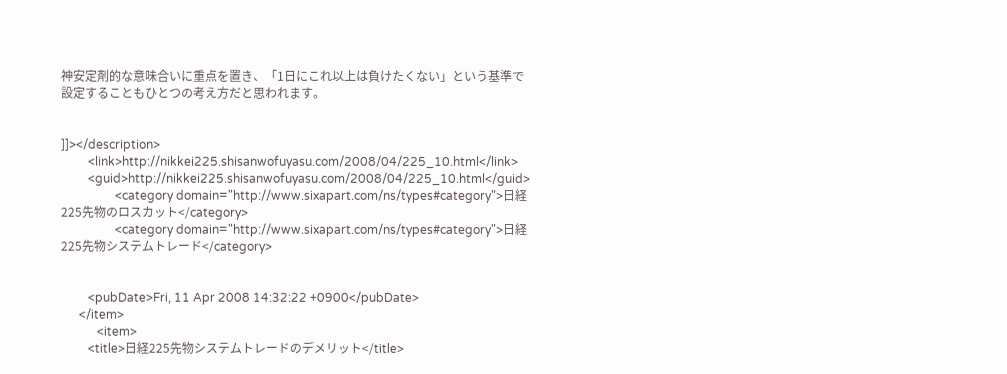神安定剤的な意味合いに重点を置き、「1日にこれ以上は負けたくない」という基準で設定することもひとつの考え方だと思われます。


]]></description>
         <link>http://nikkei225.shisanwofuyasu.com/2008/04/225_10.html</link>
         <guid>http://nikkei225.shisanwofuyasu.com/2008/04/225_10.html</guid>
                  <category domain="http://www.sixapart.com/ns/types#category">日経225先物のロスカット</category>
                  <category domain="http://www.sixapart.com/ns/types#category">日経225先物システムトレード</category>


         <pubDate>Fri, 11 Apr 2008 14:32:22 +0900</pubDate>
      </item>
            <item>
         <title>日経225先物システムトレードのデメリット</title>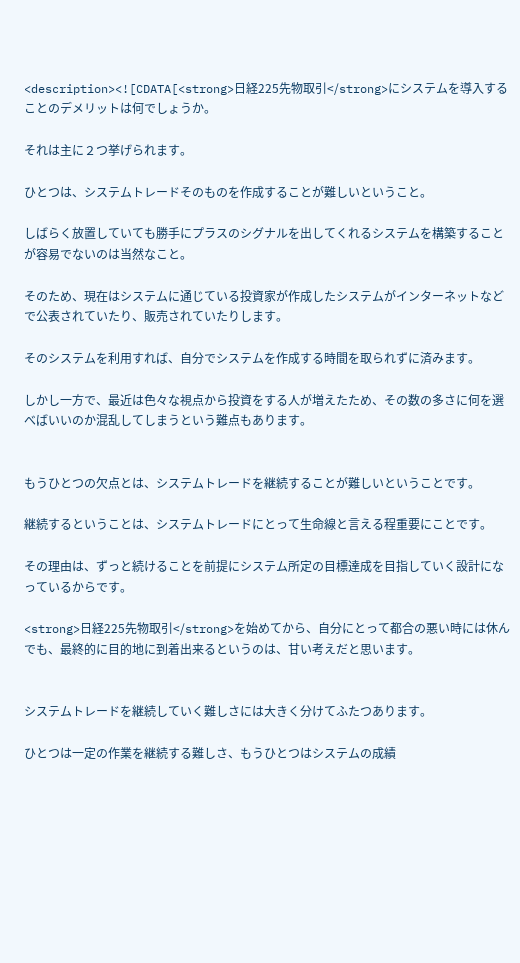<description><![CDATA[<strong>日経225先物取引</strong>にシステムを導入することのデメリットは何でしょうか。

それは主に２つ挙げられます。

ひとつは、システムトレードそのものを作成することが難しいということ。

しばらく放置していても勝手にプラスのシグナルを出してくれるシステムを構築することが容易でないのは当然なこと。

そのため、現在はシステムに通じている投資家が作成したシステムがインターネットなどで公表されていたり、販売されていたりします。

そのシステムを利用すれば、自分でシステムを作成する時間を取られずに済みます。

しかし一方で、最近は色々な視点から投資をする人が増えたため、その数の多さに何を選べばいいのか混乱してしまうという難点もあります。


もうひとつの欠点とは、システムトレードを継続することが難しいということです。

継続するということは、システムトレードにとって生命線と言える程重要にことです。

その理由は、ずっと続けることを前提にシステム所定の目標達成を目指していく設計になっているからです。

<strong>日経225先物取引</strong>を始めてから、自分にとって都合の悪い時には休んでも、最終的に目的地に到着出来るというのは、甘い考えだと思います。


システムトレードを継続していく難しさには大きく分けてふたつあります。

ひとつは一定の作業を継続する難しさ、もうひとつはシステムの成績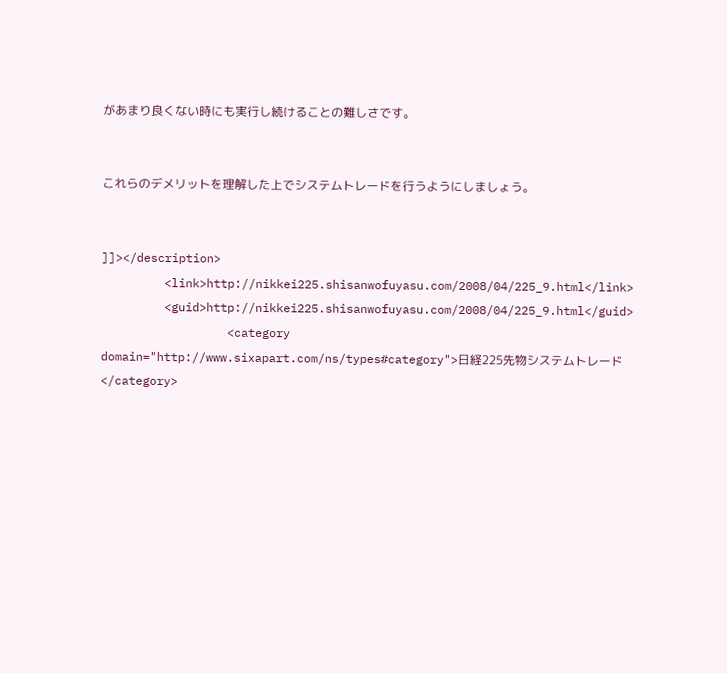があまり良くない時にも実行し続けることの難しさです。


これらのデメリットを理解した上でシステムトレードを行うようにしましょう。


]]></description>
         <link>http://nikkei225.shisanwofuyasu.com/2008/04/225_9.html</link>
         <guid>http://nikkei225.shisanwofuyasu.com/2008/04/225_9.html</guid>
                  <category domain="http://www.sixapart.com/ns/types#category">日経225先物システムトレード</category>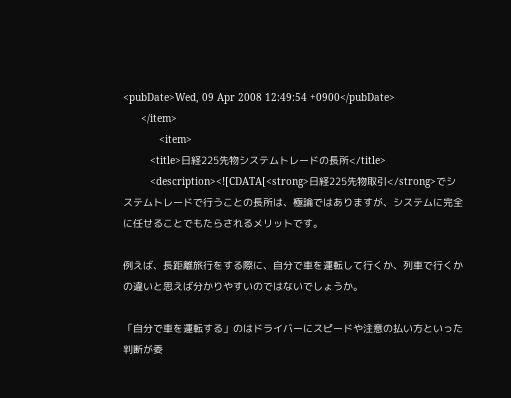<pubDate>Wed, 09 Apr 2008 12:49:54 +0900</pubDate>
      </item>
            <item>
         <title>日経225先物システムトレードの長所</title>
         <description><![CDATA[<strong>日経225先物取引</strong>でシステムトレードで行うことの長所は、極論ではありますが、システムに完全に任せることでもたらされるメリットです。

例えば、長距離旅行をする際に、自分で車を運転して行くか、列車で行くかの違いと思えば分かりやすいのではないでしょうか。

「自分で車を運転する」のはドライバーにスピードや注意の払い方といった判断が委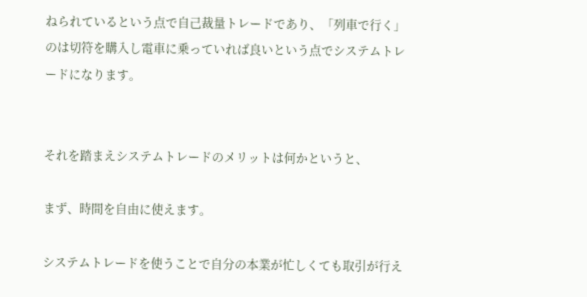ねられているという点で自己裁量トレードであり、「列車で行く」のは切符を購入し電車に乗っていれば良いという点でシステムトレードになります。


それを踏まえシステムトレードのメリットは何かというと、

まず、時間を自由に使えます。

システムトレードを使うことで自分の本業が忙しくても取引が行え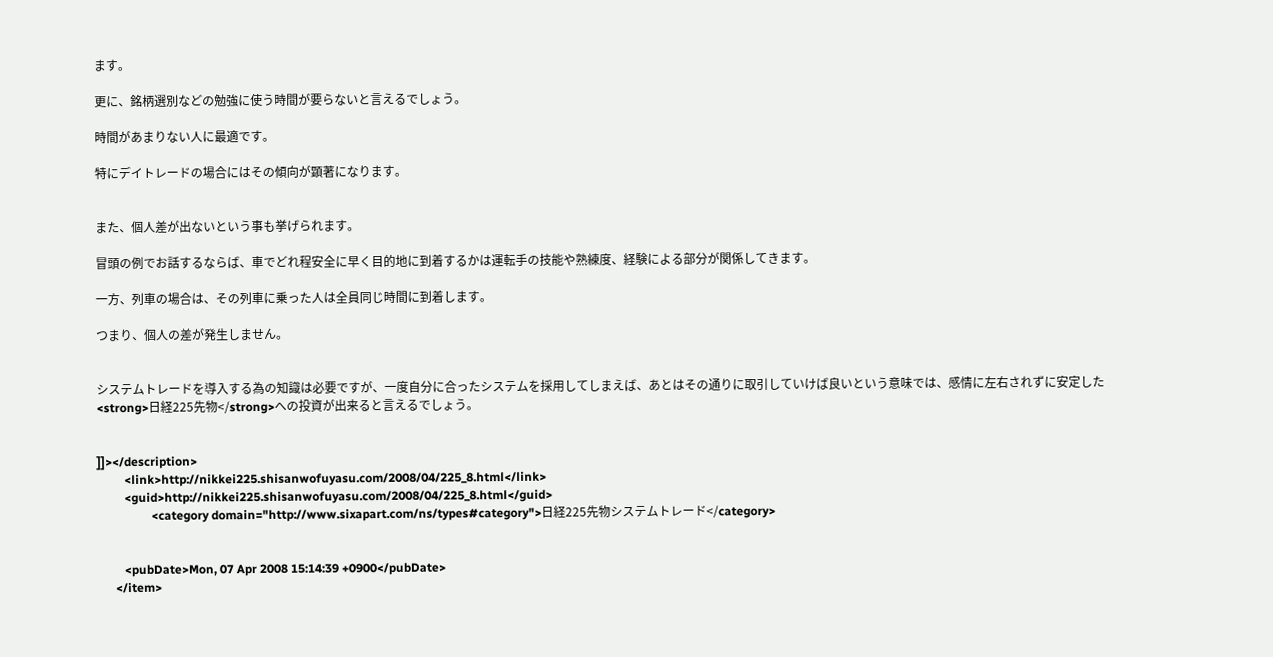ます。

更に、銘柄選別などの勉強に使う時間が要らないと言えるでしょう。

時間があまりない人に最適です。

特にデイトレードの場合にはその傾向が顕著になります。


また、個人差が出ないという事も挙げられます。

冒頭の例でお話するならば、車でどれ程安全に早く目的地に到着するかは運転手の技能や熟練度、経験による部分が関係してきます。

一方、列車の場合は、その列車に乗った人は全員同じ時間に到着します。

つまり、個人の差が発生しません。


システムトレードを導入する為の知識は必要ですが、一度自分に合ったシステムを採用してしまえば、あとはその通りに取引していけば良いという意味では、感情に左右されずに安定した<strong>日経225先物</strong>への投資が出来ると言えるでしょう。


]]></description>
         <link>http://nikkei225.shisanwofuyasu.com/2008/04/225_8.html</link>
         <guid>http://nikkei225.shisanwofuyasu.com/2008/04/225_8.html</guid>
                  <category domain="http://www.sixapart.com/ns/types#category">日経225先物システムトレード</category>


         <pubDate>Mon, 07 Apr 2008 15:14:39 +0900</pubDate>
      </item>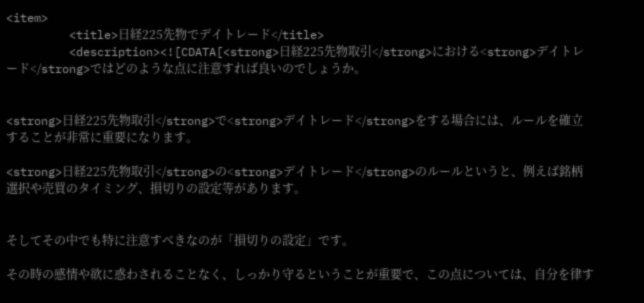<item>
         <title>日経225先物でデイトレード</title>
         <description><![CDATA[<strong>日経225先物取引</strong>における<strong>デイトレード</strong>ではどのような点に注意すれば良いのでしょうか。


<strong>日経225先物取引</strong>で<strong>デイトレード</strong>をする場合には、ルールを確立することが非常に重要になります。

<strong>日経225先物取引</strong>の<strong>デイトレード</strong>のルールというと、例えば銘柄選択や売買のタイミング、損切りの設定等があります。


そしてその中でも特に注意すべきなのが「損切りの設定」です。

その時の感情や欲に惑わされることなく、しっかり守るということが重要で、この点については、自分を律す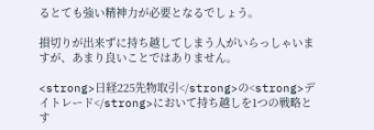るとても強い精神力が必要となるでしょう。

損切りが出来ずに持ち越してしまう人がいらっしゃいますが、あまり良いことではありません。

<strong>日経225先物取引</strong>の<strong>デイトレード</strong>において持ち越しを1つの戦略とす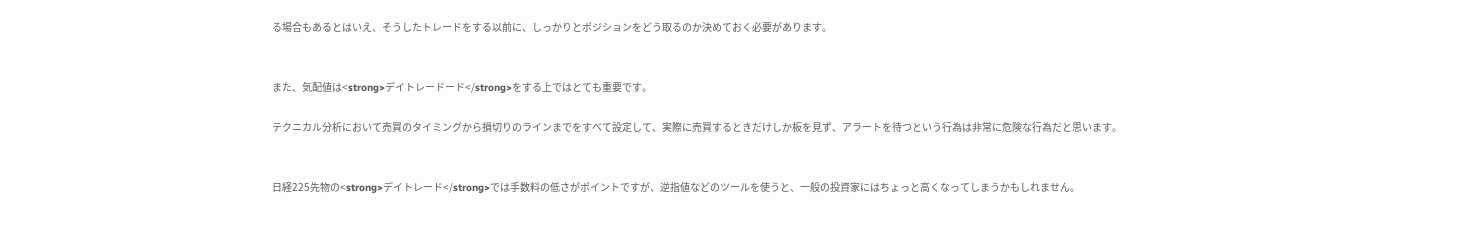る場合もあるとはいえ、そうしたトレードをする以前に、しっかりとポジションをどう取るのか決めておく必要があります。


また、気配値は<strong>デイトレードード</strong>をする上ではとても重要です。

テクニカル分析において売買のタイミングから損切りのラインまでをすべて設定して、実際に売買するときだけしか板を見ず、アラートを待つという行為は非常に危険な行為だと思います。


日経225先物の<strong>デイトレード</strong>では手数料の低さがポイントですが、逆指値などのツールを使うと、一般の投資家にはちょっと高くなってしまうかもしれません。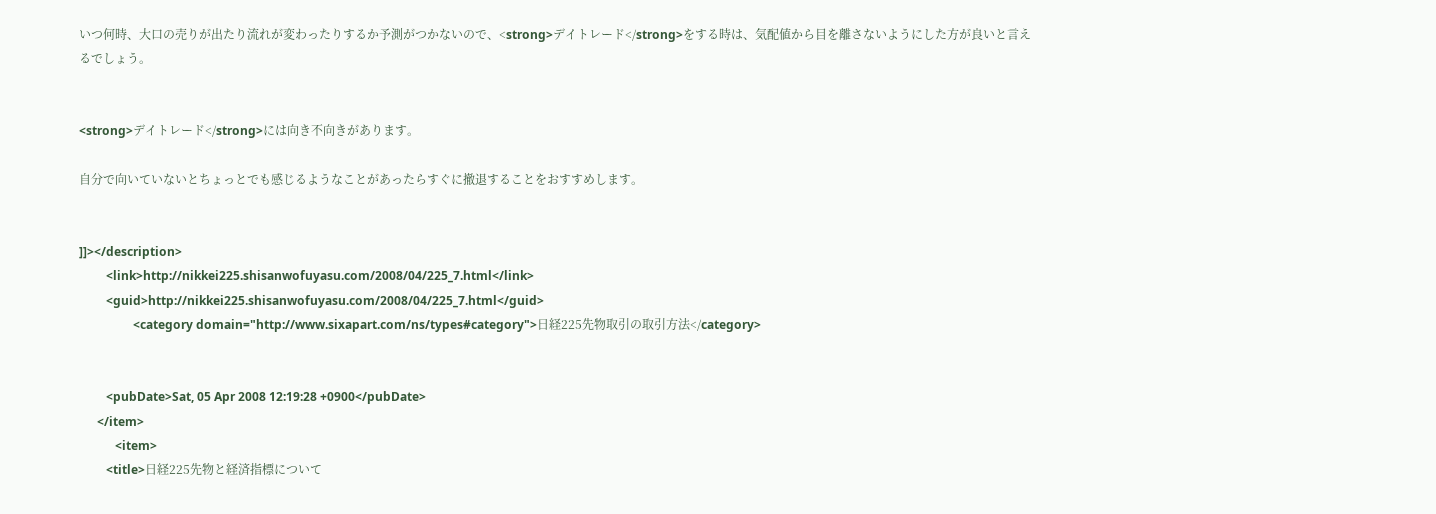いつ何時、大口の売りが出たり流れが変わったりするか予測がつかないので、<strong>デイトレード</strong>をする時は、気配値から目を離さないようにした方が良いと言えるでしょう。


<strong>デイトレード</strong>には向き不向きがあります。

自分で向いていないとちょっとでも感じるようなことがあったらすぐに撤退することをおすすめします。


]]></description>
         <link>http://nikkei225.shisanwofuyasu.com/2008/04/225_7.html</link>
         <guid>http://nikkei225.shisanwofuyasu.com/2008/04/225_7.html</guid>
                  <category domain="http://www.sixapart.com/ns/types#category">日経225先物取引の取引方法</category>


         <pubDate>Sat, 05 Apr 2008 12:19:28 +0900</pubDate>
      </item>
            <item>
         <title>日経225先物と経済指標について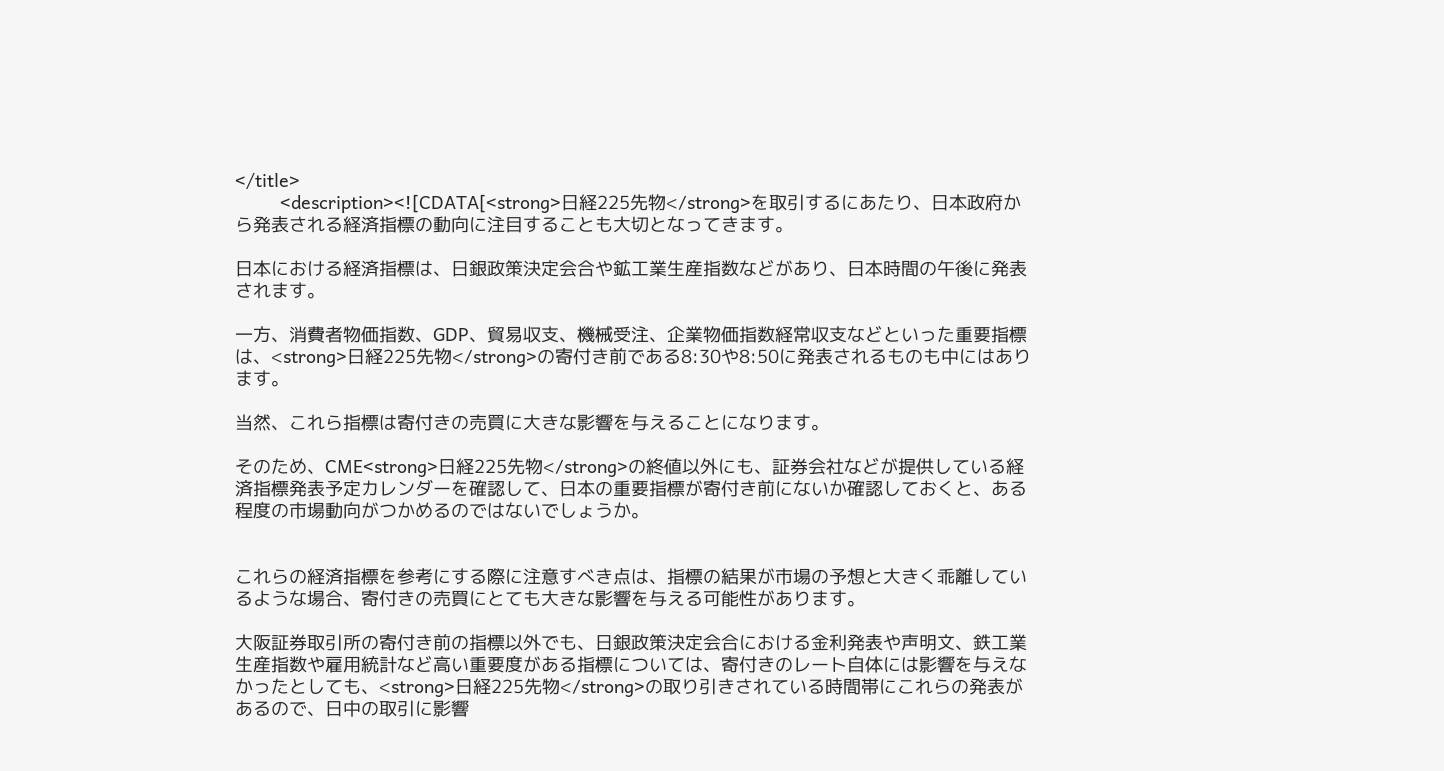</title>
         <description><![CDATA[<strong>日経225先物</strong>を取引するにあたり、日本政府から発表される経済指標の動向に注目することも大切となってきます。

日本における経済指標は、日銀政策決定会合や鉱工業生産指数などがあり、日本時間の午後に発表されます。

一方、消費者物価指数、GDP、貿易収支、機械受注、企業物価指数経常収支などといった重要指標は、<strong>日経225先物</strong>の寄付き前である8:30や8:50に発表されるものも中にはあります。

当然、これら指標は寄付きの売買に大きな影響を与えることになります。

そのため、CME<strong>日経225先物</strong>の終値以外にも、証券会社などが提供している経済指標発表予定カレンダーを確認して、日本の重要指標が寄付き前にないか確認しておくと、ある程度の市場動向がつかめるのではないでしょうか。


これらの経済指標を参考にする際に注意すべき点は、指標の結果が市場の予想と大きく乖離しているような場合、寄付きの売買にとても大きな影響を与える可能性があります。

大阪証券取引所の寄付き前の指標以外でも、日銀政策決定会合における金利発表や声明文、鉄工業生産指数や雇用統計など高い重要度がある指標については、寄付きのレート自体には影響を与えなかったとしても、<strong>日経225先物</strong>の取り引きされている時間帯にこれらの発表があるので、日中の取引に影響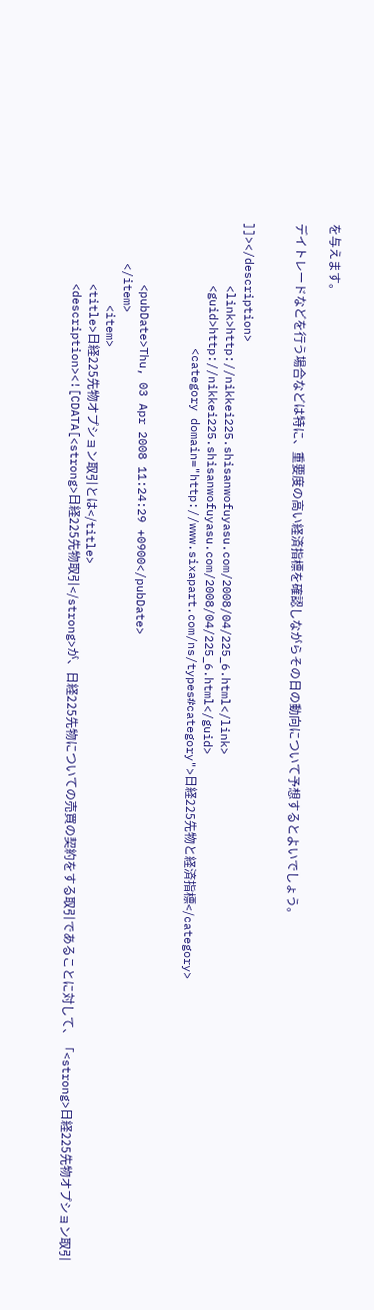を与えます。

デイトレードなどを行う場合などは特に、重要度の高い経済指標を確認しながらその日の動向について予想するとよいでしょう。


]]></description>
         <link>http://nikkei225.shisanwofuyasu.com/2008/04/225_6.html</link>
         <guid>http://nikkei225.shisanwofuyasu.com/2008/04/225_6.html</guid>
                  <category domain="http://www.sixapart.com/ns/types#category">日経225先物と経済指標</category>


         <pubDate>Thu, 03 Apr 2008 11:24:29 +0900</pubDate>
      </item>
            <item>
         <title>日経225先物オプション取引とは</title>
         <description><![CDATA[<strong>日経225先物取引</strong>が、日経225先物についての売買の契約をする取引であることに対して、「<strong>日経225先物オプション取引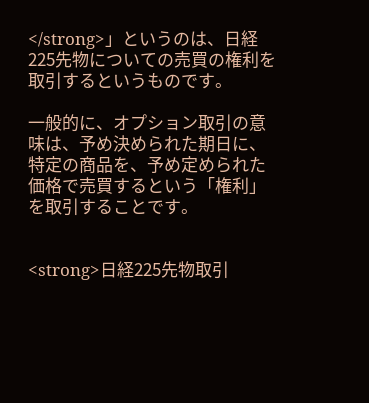</strong>」というのは、日経225先物についての売買の権利を取引するというものです。

一般的に、オプション取引の意味は、予め決められた期日に、特定の商品を、予め定められた価格で売買するという「権利」を取引することです。


<strong>日経225先物取引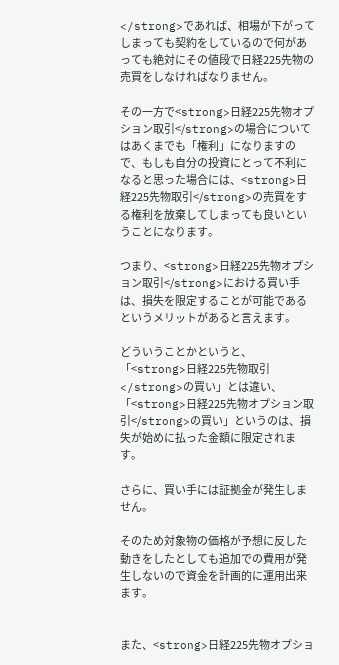</strong>であれば、相場が下がってしまっても契約をしているので何があっても絶対にその値段で日経225先物の売買をしなければなりません。

その一方で<strong>日経225先物オプション取引</strong>の場合についてはあくまでも「権利」になりますので、もしも自分の投資にとって不利になると思った場合には、<strong>日経225先物取引</strong>の売買をする権利を放棄してしまっても良いということになります。

つまり、<strong>日経225先物オプション取引</strong>における買い手は、損失を限定することが可能であるというメリットがあると言えます。

どういうことかというと、「<strong>日経225先物取引</strong>の買い」とは違い、「<strong>日経225先物オプション取引</strong>の買い」というのは、損失が始めに払った金額に限定されます。

さらに、買い手には証拠金が発生しません。

そのため対象物の価格が予想に反した動きをしたとしても追加での費用が発生しないので資金を計画的に運用出来ます。


また、<strong>日経225先物オプショ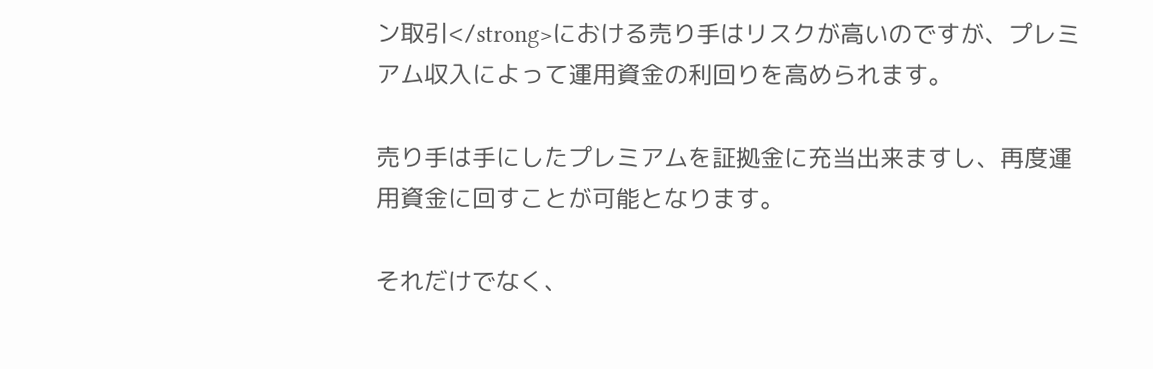ン取引</strong>における売り手はリスクが高いのですが、プレミアム収入によって運用資金の利回りを高められます。

売り手は手にしたプレミアムを証拠金に充当出来ますし、再度運用資金に回すことが可能となります。

それだけでなく、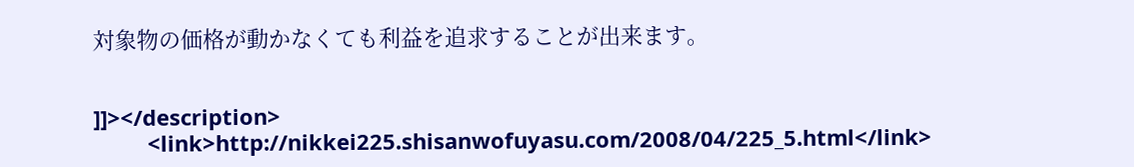対象物の価格が動かなくても利益を追求することが出来ます。


]]></description>
         <link>http://nikkei225.shisanwofuyasu.com/2008/04/225_5.html</link>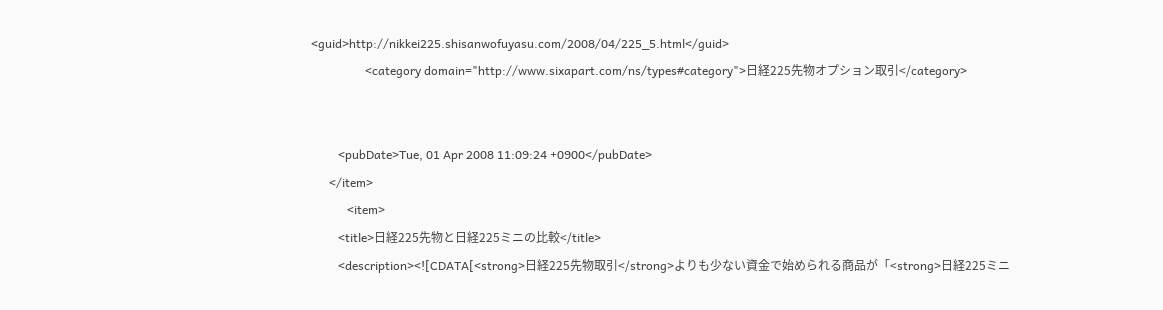<guid>http://nikkei225.shisanwofuyasu.com/2008/04/225_5.html</guid>
                  <category domain="http://www.sixapart.com/ns/types#category">日経225先物オプション取引</category>


         <pubDate>Tue, 01 Apr 2008 11:09:24 +0900</pubDate>
      </item>
            <item>
         <title>日経225先物と日経225ミニの比較</title>
         <description><![CDATA[<strong>日経225先物取引</strong>よりも少ない資金で始められる商品が「<strong>日経225ミニ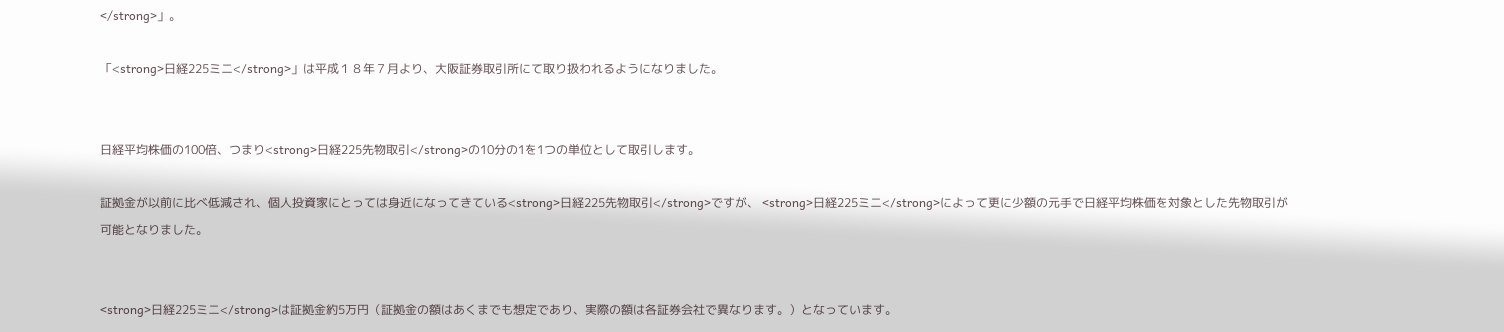</strong>」。

「<strong>日経225ミニ</strong>」は平成１８年７月より、大阪証券取引所にて取り扱われるようになりました。


日経平均株価の100倍、つまり<strong>日経225先物取引</strong>の10分の1を1つの単位として取引します。

証拠金が以前に比べ低減され、個人投資家にとっては身近になってきている<strong>日経225先物取引</strong>ですが、 <strong>日経225ミニ</strong>によって更に少額の元手で日経平均株価を対象とした先物取引が可能となりました。


<strong>日経225ミニ</strong>は証拠金約5万円（証拠金の額はあくまでも想定であり、実際の額は各証券会社で異なります。）となっています。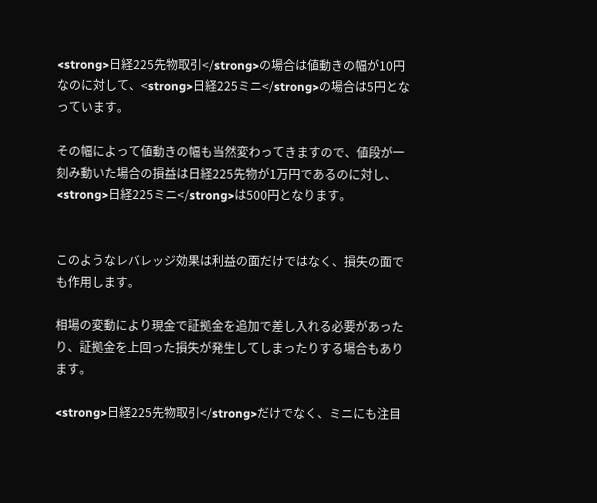<strong>日経225先物取引</strong>の場合は値動きの幅が10円なのに対して、<strong>日経225ミニ</strong>の場合は5円となっています。

その幅によって値動きの幅も当然変わってきますので、値段が一刻み動いた場合の損益は日経225先物が1万円であるのに対し、<strong>日経225ミニ</strong>は500円となります。


このようなレバレッジ効果は利益の面だけではなく、損失の面でも作用します。

相場の変動により現金で証拠金を追加で差し入れる必要があったり、証拠金を上回った損失が発生してしまったりする場合もあります。

<strong>日経225先物取引</strong>だけでなく、ミニにも注目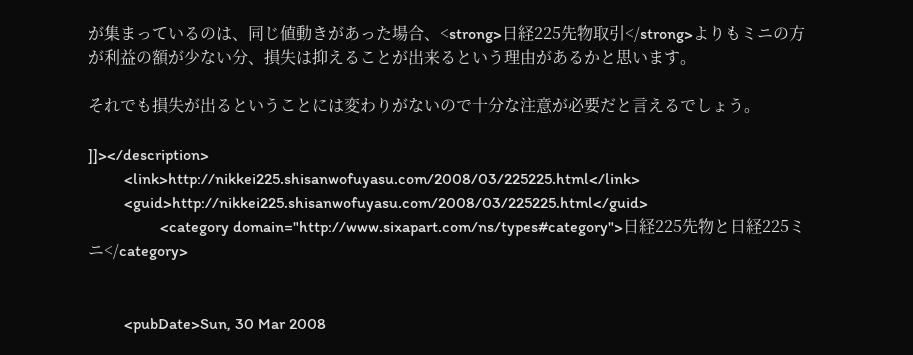が集まっているのは、同じ値動きがあった場合、<strong>日経225先物取引</strong>よりもミニの方が利益の額が少ない分、損失は抑えることが出来るという理由があるかと思います。

それでも損失が出るということには変わりがないので十分な注意が必要だと言えるでしょう。

]]></description>
         <link>http://nikkei225.shisanwofuyasu.com/2008/03/225225.html</link>
         <guid>http://nikkei225.shisanwofuyasu.com/2008/03/225225.html</guid>
                  <category domain="http://www.sixapart.com/ns/types#category">日経225先物と日経225ミニ</category>


         <pubDate>Sun, 30 Mar 2008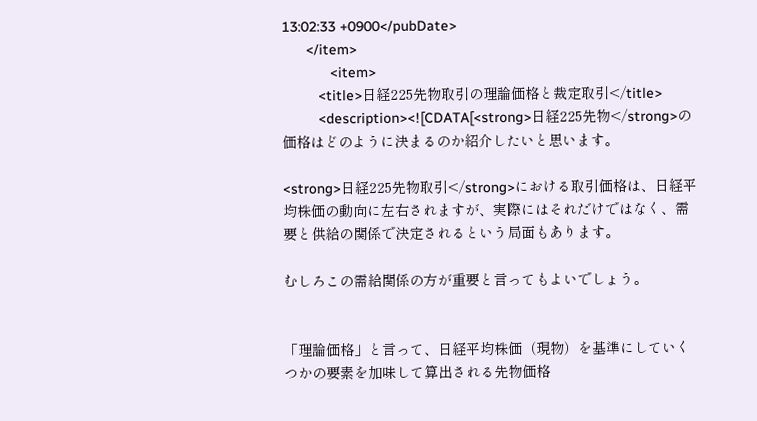13:02:33 +0900</pubDate>
      </item>
            <item>
         <title>日経225先物取引の理論価格と裁定取引</title>
         <description><![CDATA[<strong>日経225先物</strong>の価格はどのように決まるのか紹介したいと思います。

<strong>日経225先物取引</strong>における取引価格は、日経平均株価の動向に左右されますが、実際にはそれだけではなく、需要と供給の関係で決定されるという局面もあります。

むしろこの需給関係の方が重要と言ってもよいでしょう。


「理論価格」と言って、日経平均株価（現物）を基準にしていくつかの要素を加味して算出される先物価格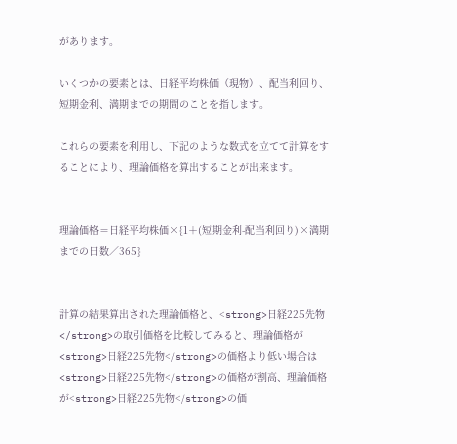があります。

いくつかの要素とは、日経平均株価（現物）、配当利回り、短期金利、満期までの期間のことを指します。

これらの要素を利用し、下記のような数式を立てて計算をすることにより、理論価格を算出することが出来ます。


理論価格＝日経平均株価×{1＋(短期金利-配当利回り)×満期までの日数／365}


計算の結果算出された理論価格と、<strong>日経225先物</strong>の取引価格を比較してみると、理論価格が<strong>日経225先物</strong>の価格より低い場合は<strong>日経225先物</strong>の価格が割高、理論価格が<strong>日経225先物</strong>の価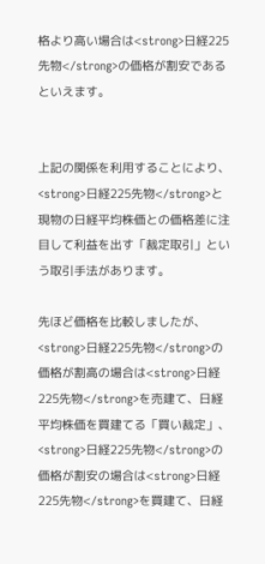格より高い場合は<strong>日経225先物</strong>の価格が割安であるといえます。


上記の関係を利用することにより、<strong>日経225先物</strong>と現物の日経平均株価との価格差に注目して利益を出す「裁定取引」という取引手法があります。

先ほど価格を比較しましたが、<strong>日経225先物</strong>の価格が割高の場合は<strong>日経225先物</strong>を売建て、日経平均株価を買建てる「買い裁定」、<strong>日経225先物</strong>の価格が割安の場合は<strong>日経225先物</strong>を買建て、日経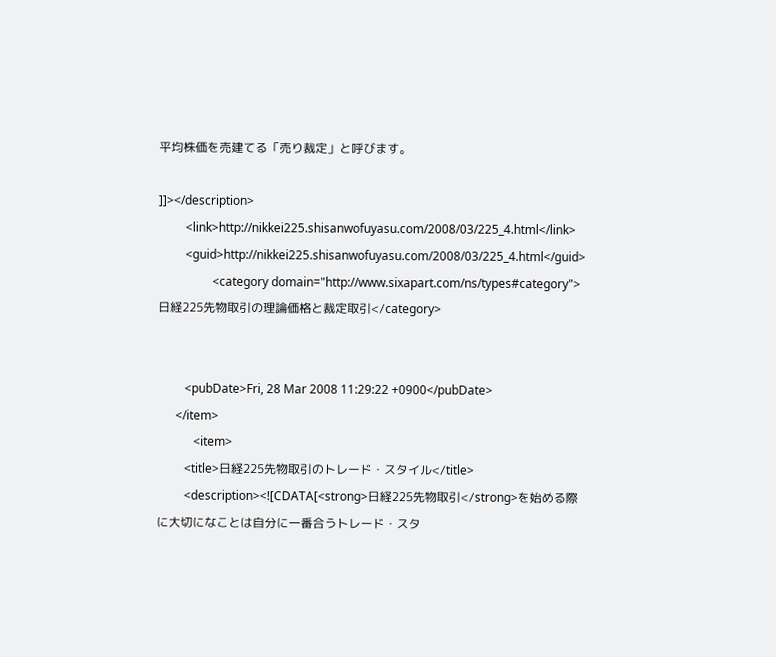平均株価を売建てる「売り裁定」と呼びます。

]]></description>
         <link>http://nikkei225.shisanwofuyasu.com/2008/03/225_4.html</link>
         <guid>http://nikkei225.shisanwofuyasu.com/2008/03/225_4.html</guid>
                  <category domain="http://www.sixapart.com/ns/types#category">日経225先物取引の理論価格と裁定取引</category>


         <pubDate>Fri, 28 Mar 2008 11:29:22 +0900</pubDate>
      </item>
            <item>
         <title>日経225先物取引のトレード・スタイル</title>
         <description><![CDATA[<strong>日経225先物取引</strong>を始める際に大切になことは自分に一番合うトレード・スタ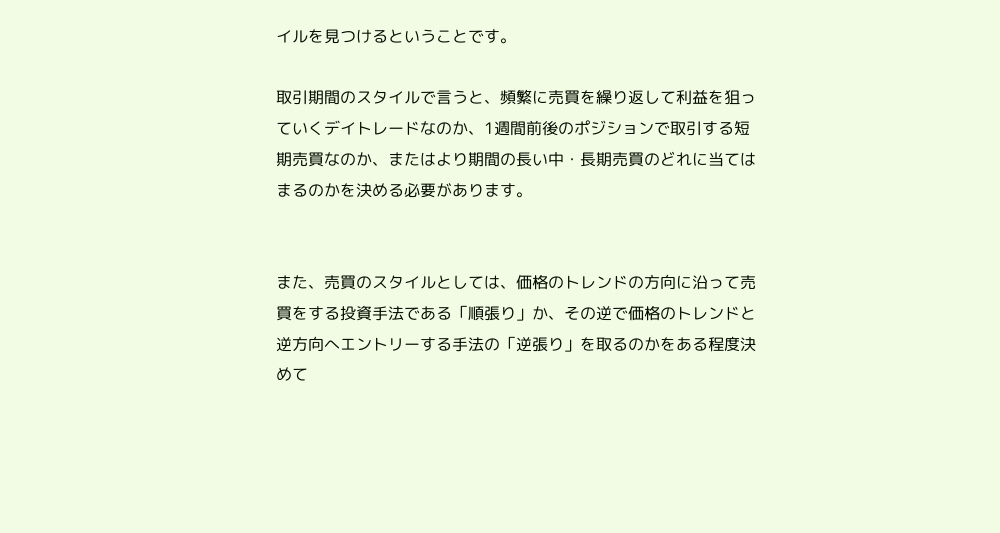イルを見つけるということです。

取引期間のスタイルで言うと、頻繁に売買を繰り返して利益を狙っていくデイトレードなのか、1週間前後のポジションで取引する短期売買なのか、またはより期間の長い中・長期売買のどれに当てはまるのかを決める必要があります。


また、売買のスタイルとしては、価格のトレンドの方向に沿って売買をする投資手法である「順張り」か、その逆で価格のトレンドと逆方向へエントリーする手法の「逆張り」を取るのかをある程度決めて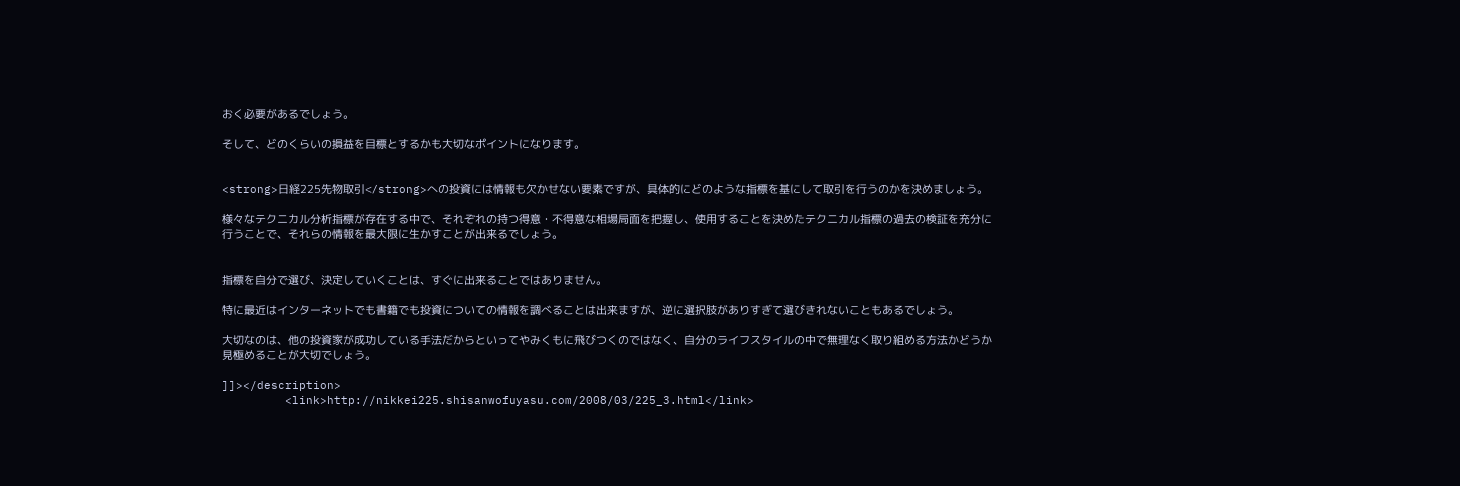おく必要があるでしょう。

そして、どのくらいの損益を目標とするかも大切なポイントになります。


<strong>日経225先物取引</strong>への投資には情報も欠かせない要素ですが、具体的にどのような指標を基にして取引を行うのかを決めましょう。

様々なテクニカル分析指標が存在する中で、それぞれの持つ得意・不得意な相場局面を把握し、使用することを決めたテクニカル指標の過去の検証を充分に行うことで、それらの情報を最大限に生かすことが出来るでしょう。


指標を自分で選び、決定していくことは、すぐに出来ることではありません。

特に最近はインターネットでも書籍でも投資についての情報を調べることは出来ますが、逆に選択肢がありすぎて選びきれないこともあるでしょう。

大切なのは、他の投資家が成功している手法だからといってやみくもに飛びつくのではなく、自分のライフスタイルの中で無理なく取り組める方法かどうか見極めることが大切でしょう。

]]></description>
         <link>http://nikkei225.shisanwofuyasu.com/2008/03/225_3.html</link>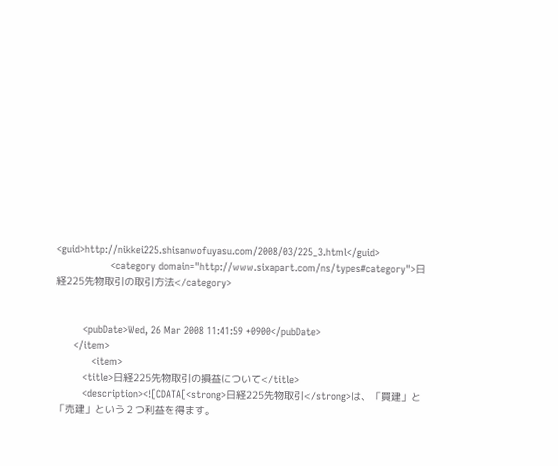<guid>http://nikkei225.shisanwofuyasu.com/2008/03/225_3.html</guid>
                  <category domain="http://www.sixapart.com/ns/types#category">日経225先物取引の取引方法</category>


         <pubDate>Wed, 26 Mar 2008 11:41:59 +0900</pubDate>
      </item>
            <item>
         <title>日経225先物取引の損益について</title>
         <description><![CDATA[<strong>日経225先物取引</strong>は、「買建」と「売建」という２つ利益を得ます。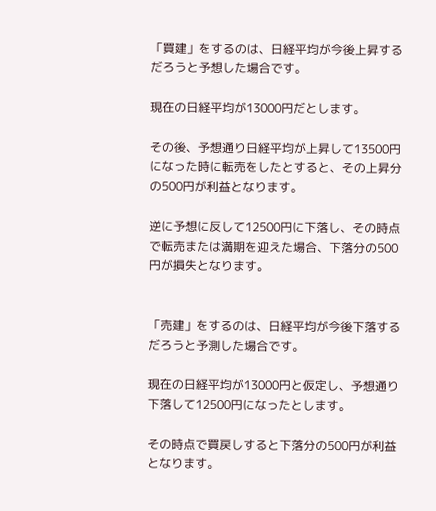「買建」をするのは、日経平均が今後上昇するだろうと予想した場合です。

現在の日経平均が13000円だとします。

その後、予想通り日経平均が上昇して13500円になった時に転売をしたとすると、その上昇分の500円が利益となります。

逆に予想に反して12500円に下落し、その時点で転売または満期を迎えた場合、下落分の500円が損失となります。


「売建」をするのは、日経平均が今後下落するだろうと予測した場合です。

現在の日経平均が13000円と仮定し、予想通り下落して12500円になったとします。

その時点で買戻しすると下落分の500円が利益となります。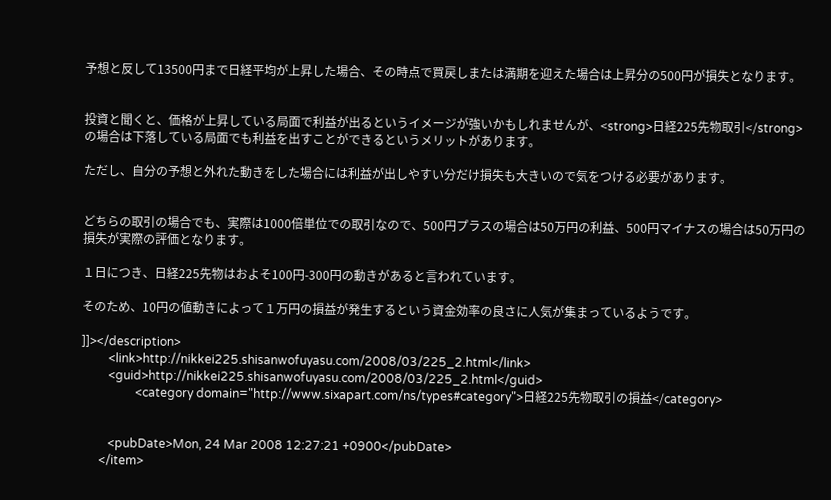予想と反して13500円まで日経平均が上昇した場合、その時点で買戻しまたは満期を迎えた場合は上昇分の500円が損失となります。


投資と聞くと、価格が上昇している局面で利益が出るというイメージが強いかもしれませんが、<strong>日経225先物取引</strong>の場合は下落している局面でも利益を出すことができるというメリットがあります。

ただし、自分の予想と外れた動きをした場合には利益が出しやすい分だけ損失も大きいので気をつける必要があります。


どちらの取引の場合でも、実際は1000倍単位での取引なので、500円プラスの場合は50万円の利益、500円マイナスの場合は50万円の損失が実際の評価となります。

１日につき、日経225先物はおよそ100円-300円の動きがあると言われています。

そのため、10円の値動きによって１万円の損益が発生するという資金効率の良さに人気が集まっているようです。

]]></description>
         <link>http://nikkei225.shisanwofuyasu.com/2008/03/225_2.html</link>
         <guid>http://nikkei225.shisanwofuyasu.com/2008/03/225_2.html</guid>
                  <category domain="http://www.sixapart.com/ns/types#category">日経225先物取引の損益</category>


         <pubDate>Mon, 24 Mar 2008 12:27:21 +0900</pubDate>
      </item>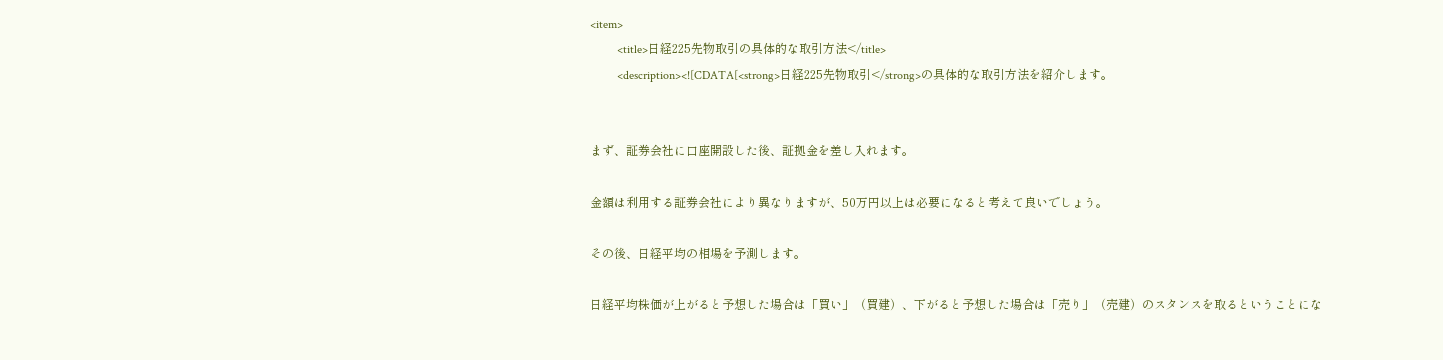<item>
         <title>日経225先物取引の具体的な取引方法</title>
         <description><![CDATA[<strong>日経225先物取引</strong>の具体的な取引方法を紹介します。


まず、証券会社に口座開設した後、証拠金を差し入れます。

金額は利用する証券会社により異なりますが、50万円以上は必要になると考えて良いでしょう。

その後、日経平均の相場を予測します。

日経平均株価が上がると予想した場合は「買い」（買建）、下がると予想した場合は「売り」（売建）のスタンスを取るということにな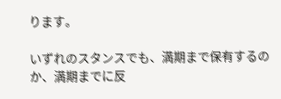ります。

いずれのスタンスでも、満期まで保有するのか、満期までに反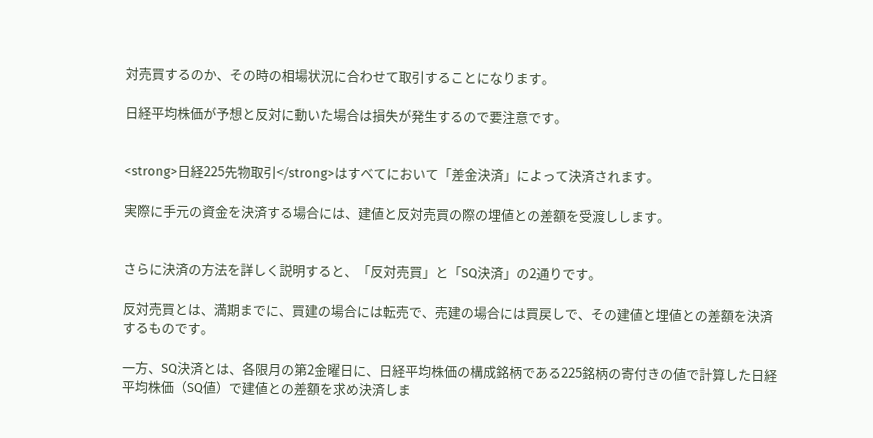対売買するのか、その時の相場状況に合わせて取引することになります。

日経平均株価が予想と反対に動いた場合は損失が発生するので要注意です。


<strong>日経225先物取引</strong>はすべてにおいて「差金決済」によって決済されます。

実際に手元の資金を決済する場合には、建値と反対売買の際の埋値との差額を受渡しします。


さらに決済の方法を詳しく説明すると、「反対売買」と「SQ決済」の2通りです。

反対売買とは、満期までに、買建の場合には転売で、売建の場合には買戻しで、その建値と埋値との差額を決済するものです。

一方、SQ決済とは、各限月の第2金曜日に、日経平均株価の構成銘柄である225銘柄の寄付きの値で計算した日経平均株価（SQ値）で建値との差額を求め決済しま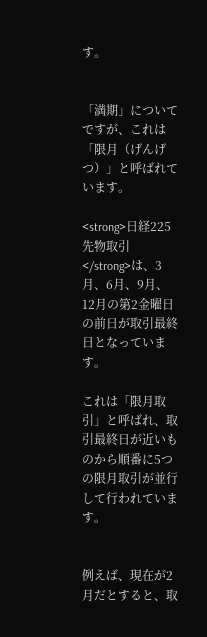す。


「満期」についてですが、これは「限月（げんげつ）」と呼ばれています。

<strong>日経225先物取引</strong>は、3月、6月、9月、12月の第2金曜日の前日が取引最終日となっています。

これは「限月取引」と呼ばれ、取引最終日が近いものから順番に5つの限月取引が並行して行われています。


例えば、現在が2月だとすると、取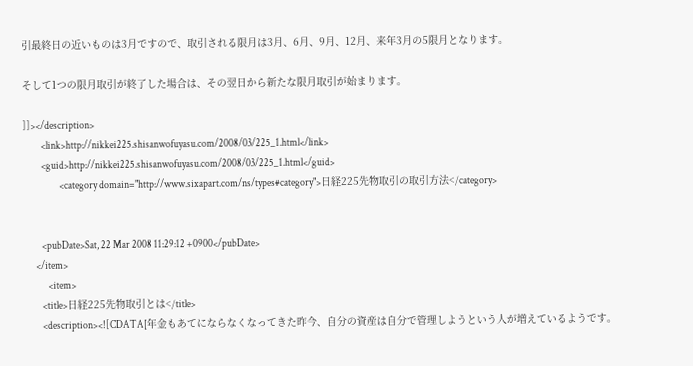引最終日の近いものは3月ですので、取引される限月は3月、6月、9月、12月、来年3月の5限月となります。

そして1つの限月取引が終了した場合は、その翌日から新たな限月取引が始まります。

]]></description>
         <link>http://nikkei225.shisanwofuyasu.com/2008/03/225_1.html</link>
         <guid>http://nikkei225.shisanwofuyasu.com/2008/03/225_1.html</guid>
                  <category domain="http://www.sixapart.com/ns/types#category">日経225先物取引の取引方法</category>


         <pubDate>Sat, 22 Mar 2008 11:29:12 +0900</pubDate>
      </item>
            <item>
         <title>日経225先物取引とは</title>
         <description><![CDATA[年金もあてにならなくなってきた昨今、自分の資産は自分で管理しようという人が増えているようです。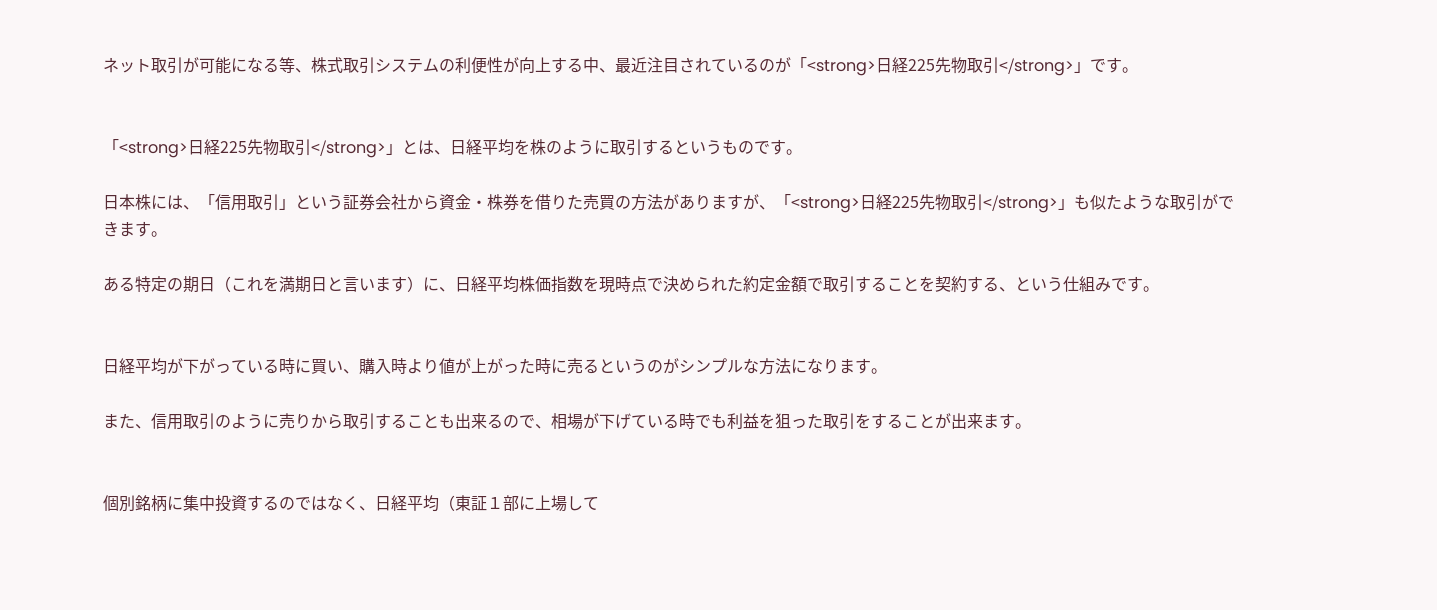ネット取引が可能になる等、株式取引システムの利便性が向上する中、最近注目されているのが「<strong>日経225先物取引</strong>」です。


「<strong>日経225先物取引</strong>」とは、日経平均を株のように取引するというものです。

日本株には、「信用取引」という証券会社から資金・株券を借りた売買の方法がありますが、「<strong>日経225先物取引</strong>」も似たような取引ができます。

ある特定の期日（これを満期日と言います）に、日経平均株価指数を現時点で決められた約定金額で取引することを契約する、という仕組みです。


日経平均が下がっている時に買い、購入時より値が上がった時に売るというのがシンプルな方法になります。

また、信用取引のように売りから取引することも出来るので、相場が下げている時でも利益を狙った取引をすることが出来ます。


個別銘柄に集中投資するのではなく、日経平均（東証１部に上場して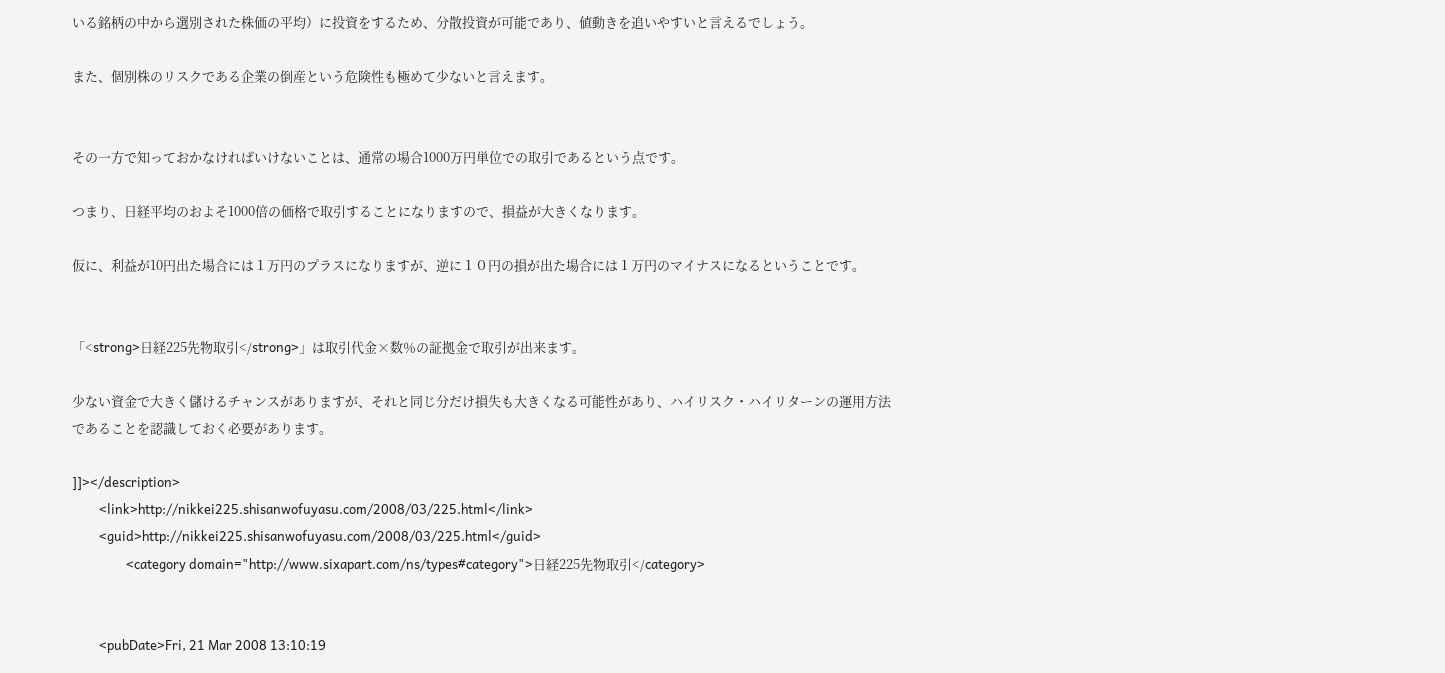いる銘柄の中から選別された株価の平均）に投資をするため、分散投資が可能であり、値動きを追いやすいと言えるでしょう。

また、個別株のリスクである企業の倒産という危険性も極めて少ないと言えます。


その一方で知っておかなければいけないことは、通常の場合1000万円単位での取引であるという点です。

つまり、日経平均のおよそ1000倍の価格で取引することになりますので、損益が大きくなります。

仮に、利益が10円出た場合には１万円のプラスになりますが、逆に１０円の損が出た場合には１万円のマイナスになるということです。


「<strong>日経225先物取引</strong>」は取引代金×数％の証拠金で取引が出来ます。

少ない資金で大きく儲けるチャンスがありますが、それと同じ分だけ損失も大きくなる可能性があり、ハイリスク・ハイリターンの運用方法であることを認識しておく必要があります。

]]></description>
         <link>http://nikkei225.shisanwofuyasu.com/2008/03/225.html</link>
         <guid>http://nikkei225.shisanwofuyasu.com/2008/03/225.html</guid>
                  <category domain="http://www.sixapart.com/ns/types#category">日経225先物取引</category>


         <pubDate>Fri, 21 Mar 2008 13:10:19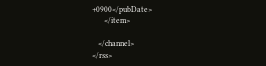+0900</pubDate>
      </item>

   </channel>
</rss>